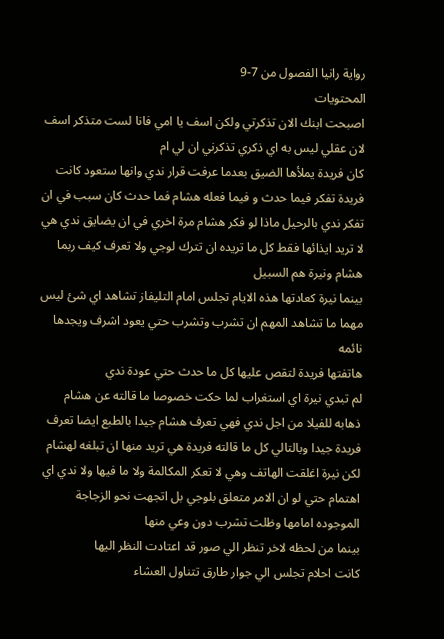رواية رانيا الفصول من 7-9
المحتويات
اصبحت ابنك الان تذكرتي ولكن اسف يا امي فانا لست متذكر اسف لان عقلي ليس به اي ذكري تذكرني ان لي ام
كان فريدة يملأها الضيق بعدما عرفت قرار ندي وانها ستعود كانت فريدة تفكر فيما حدث و فيما فعله هشام فما حدث كان سبب في ان تفكر ندي بالرحيل ماذا لو فكر هشام مرة اخري في ان يضايق ندي هي لا تريد ايذائها فقط كل ما تريده ان تترك لوجي ولا تعرف كيف ربما هشام ونيرة هم السبيل
بينما نيرة كعادتها هذه الايام تجلس امام التليفاز تشاهد اي شئ ليس مهما ما تشاهد المهم ان تشرب وتشرب حتي يعود اشرف ويجدها نائمه
هاتفتها فريدة لتقص عليها كل ما حدث حتي عودة ندي
لم تبدي نيرة اي استغراب لما حكت خصوصا ما قالته عن هشام ذهابه للفيلا من اجل ندي فهي تعرف هشام جيدا بالطبع ايضا تعرف فريدة جيدا وبالتالي كل ما قالته فريدة هي تريد منها ان تبلغه لهشام
لكن نيرة اغلقت الهاتف وهي لا تعكر المكالمة ولا ما فيها ولا ندي اي اهتمام حتي لو ان الامر متعلق بلوجي بل اتجهت نحو الزجاجة الموجوده امامها وظلت تشرب دون وعي منها
بينما من لحظه لاخر تنظر الي صور قد اعتادت النظر اليها
كانت احلام تجلس الي جوار طارق تتناول العشاء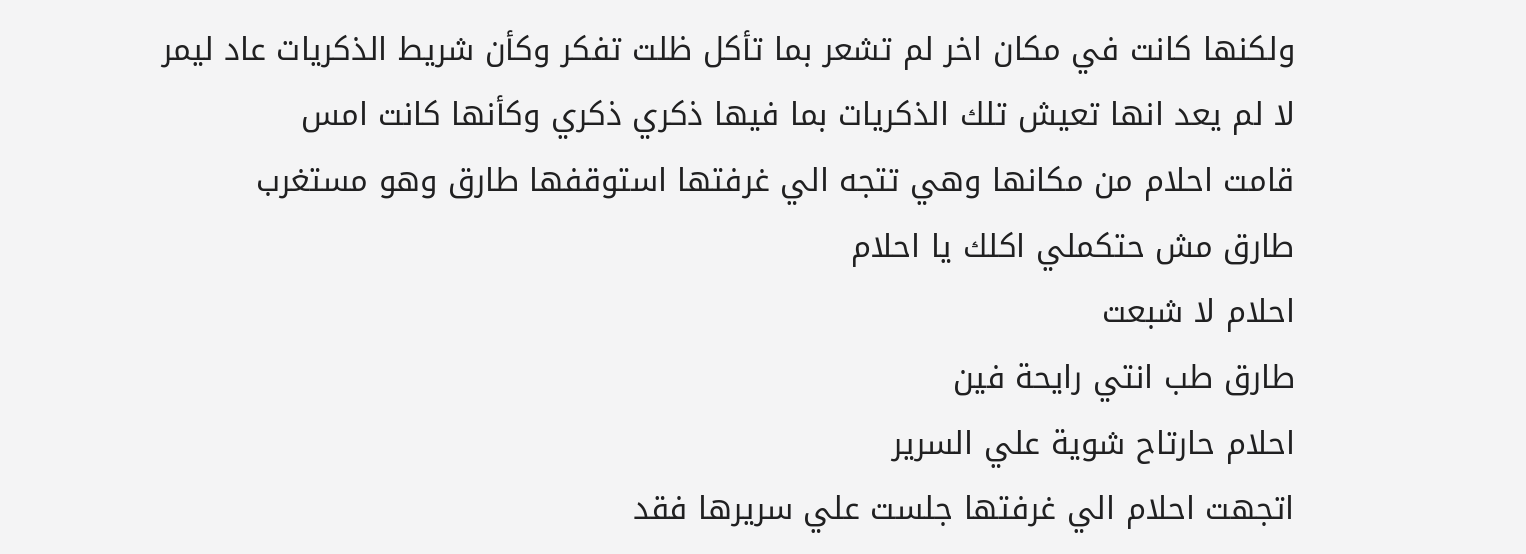ولكنها كانت في مكان اخر لم تشعر بما تأكل ظلت تفكر وكأن شريط الذكريات عاد ليمر لا لم يعد انها تعيش تلك الذكريات بما فيها ذكري ذكري وكأنها كانت امس
قامت احلام من مكانها وهي تتجه الي غرفتها استوقفها طارق وهو مستغرب
طارق مش حتكملي اكلك يا احلام
احلام لا شبعت
طارق طب انتي رايحة فين
احلام حارتاح شوية علي السرير
اتجهت احلام الي غرفتها جلست علي سريرها فقد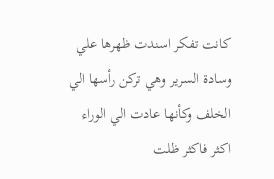كانت تفكر اسندت ظهرها علي وسادة السرير وهي تركن رأسها الي الخلف وكأنها عادت الي الوراء اكثر فاكثر ظلت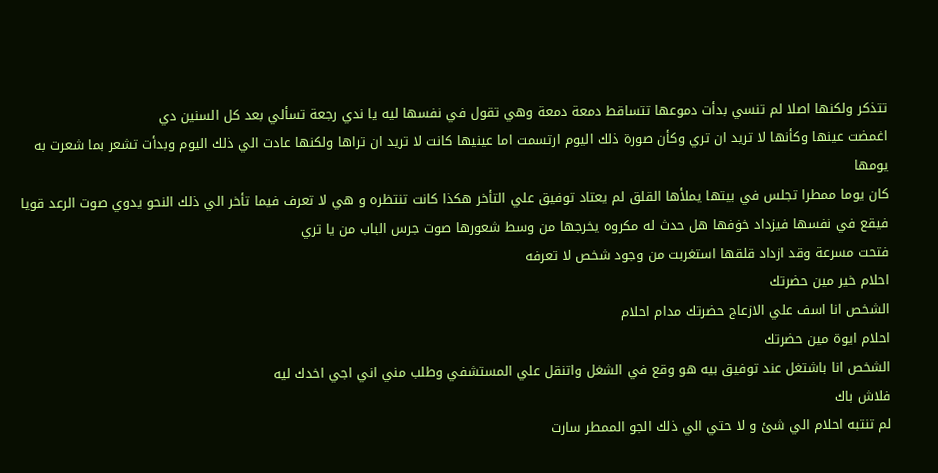تتذكر ولكنها اصلا لم تنسي بدأت دموعها تتساقط دمعة دمعة وهي تقول في نفسها ليه يا ندي رجعة تسألي بعد كل السنين دي
اغمضت عينها وكأنها لا تريد ان تري وكأن صورة ذلك اليوم ارتسمت اما عينيها كانت لا تريد ان تراها ولكنها عادت الي ذلك اليوم وبدأت تشعر بما شعرت به يومها
كان يوما ممطرا تجلس في بيتها يملأها القلق لم يعتاد توفيق علي التأخر هكذا كانت تنتظره و هي لا تعرف فيما تأخر الي ذلك النحو يدوي صوت الرعد قويا فيقع في نفسها فيزداد خۏفها هل حدث له مكروه يخرجها من وسط شعورها صوت جرس الباب من يا تري
فتحت مسرعة وقد ازداد قلقها استغربت من وجود شخص لا تعرفه
احلام خير مين حضرتك
الشخص انا اسف علي الازعاج حضرتك مدام احلام
احلام ايوة مين حضرتك
الشخص انا باشتغل عند توفيق بيه هو وقع في الشغل واتنقل علي المستشفي وطلب مني اني اجي اخدك ليه
فلاش باك
لم تنتبه احلام الي شئ و لا حتي الي ذلك الجو الممطر سارت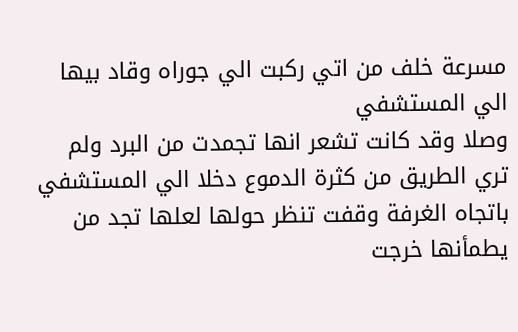مسرعة خلف من اتي ركبت الي جوراه وقاد بيها الي المستشفي
وصلا وقد كانت تشعر انها تجمدت من البرد ولم تري الطريق من كثرة الدموع دخلا الي المستشفي باتجاه الغرفة وقفت تنظر حولها لعلها تجد من يطمأنها خرجت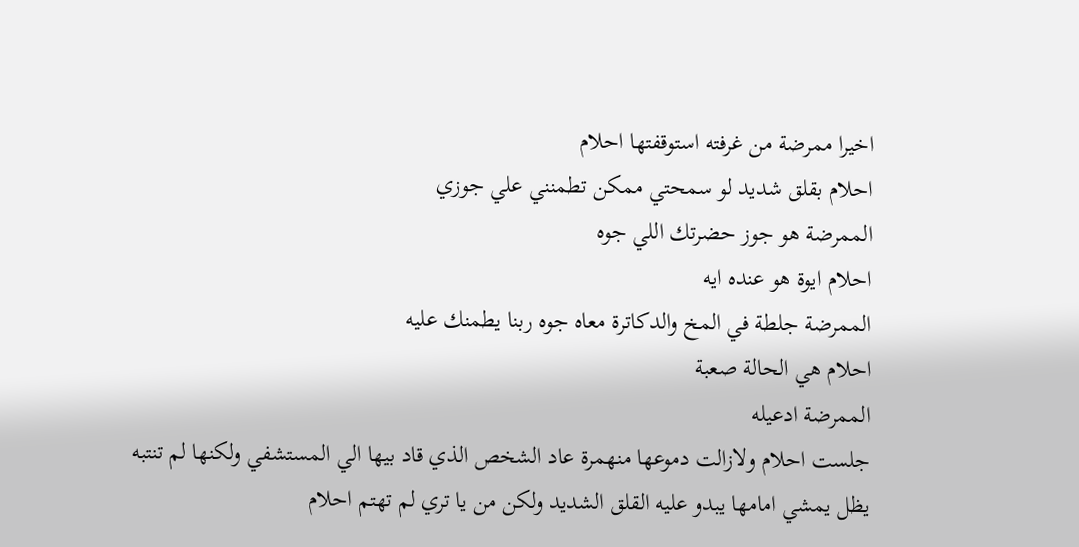اخيرا ممرضة من غرفته استوقفتها احلام
احلام بقلق شديد لو سمحتي ممكن تطمنني علي جوزي
الممرضة هو جوز حضرتك اللي جوه
احلام ايوة هو عنده ايه
الممرضة جلطة في المخ والدكاترة معاه جوه ربنا يطمنك عليه
احلام هي الحالة صعبة
الممرضة ادعيله
جلست احلام ولازالت دموعها منهمرة عاد الشخص الذي قاد بيها الي المستشفي ولكنها لم تنتبه
يظل يمشي امامها يبدو عليه القلق الشديد ولكن من يا تري لم تهتم احلام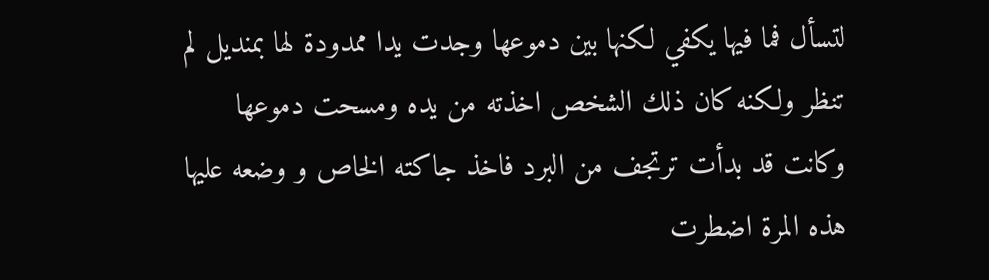لتسأل فما فيها يكفي لكنها بين دموعها وجدت يدا ممدودة لها بمنديل لم تنظر ولكنه كان ذلك الشخص اخذته من يده ومسحت دموعها وكانت قد بدأت ترتجف من البرد فاخذ جاكته الخاص و وضعه عليها هذه المرة اضطرت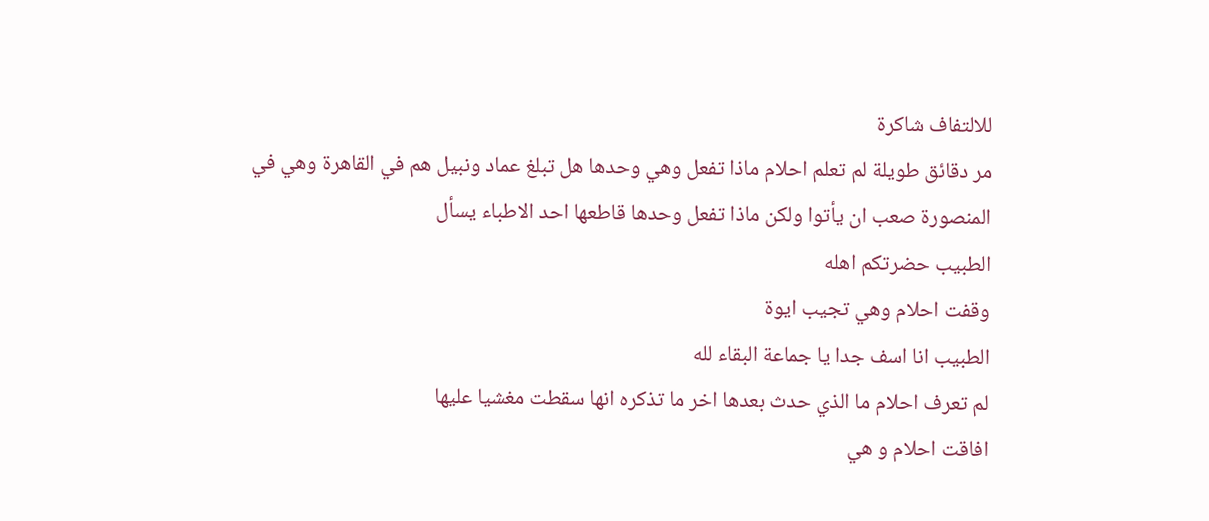للالتفاف شاكرة
مر دقائق طويلة لم تعلم احلام ماذا تفعل وهي وحدها هل تبلغ عماد ونبيل هم في القاهرة وهي في المنصورة صعب ان يأتوا ولكن ماذا تفعل وحدها قاطعها احد الاطباء يسأل
الطبيب حضرتكم اهله
وقفت احلام وهي تجيب ايوة
الطبيب انا اسف جدا يا جماعة البقاء لله
لم تعرف احلام ما الذي حدث بعدها اخر ما تذكره انها سقطت مغشيا عليها
افاقت احلام و هي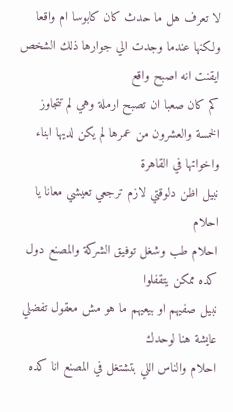لا تعرف هل ما حدث كان كابوسا ام واقعا ولكنها عندما وجدت الي جوارها ذلك الشخص ايقنت انه اصبح واقع
كم كان صعبا ان تصبح ارملة وهي لم تتجاوز الخمسة والعشرون من عمرها لم يكن لديها ابناء واخواتها في القاهرة
نبيل اظن دلوقتي لازم ترجعي تعيشي معانا يا احلام
احلام طب وشغل توفيق الشركة والمصنع دول كده ممكن يتقفلوا
نبيل صفيهم او بيعيهم ما هو مش معقول تفضلي عايشة هنا لوحدك
احلام والناس اللي بتشتغل في المصنع انا كده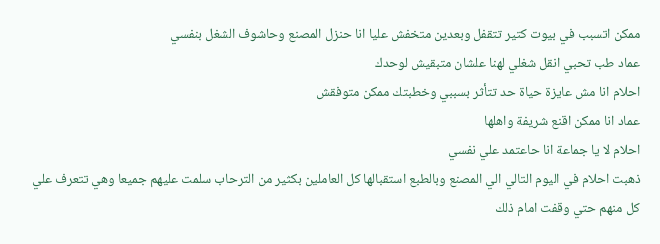ممكن اتسبب في بيوت كتير تتقفل وبعدين متخفش عليا انا حنزل المصنع وحاشوف الشغل بنفسي
عماد طب تحبي انقل شغلي لهنا علشان متبقيش لوحدك
احلام انا مش عايزة حياة حد تتأثر بسببي وخطبتك ممكن متوفقش
عماد انا ممكن اقنع شريفة واهلها
احلام لا يا جماعة انا حاعتمد علي نفسي
ذهبت احلام في اليوم التالي الي المصنع وبالطبع استقبالها كل العاملين بكثير من الترحاب سلمت عليهم جميعا وهي تتعرف علي كل منهم حتي وقفت امام ذلك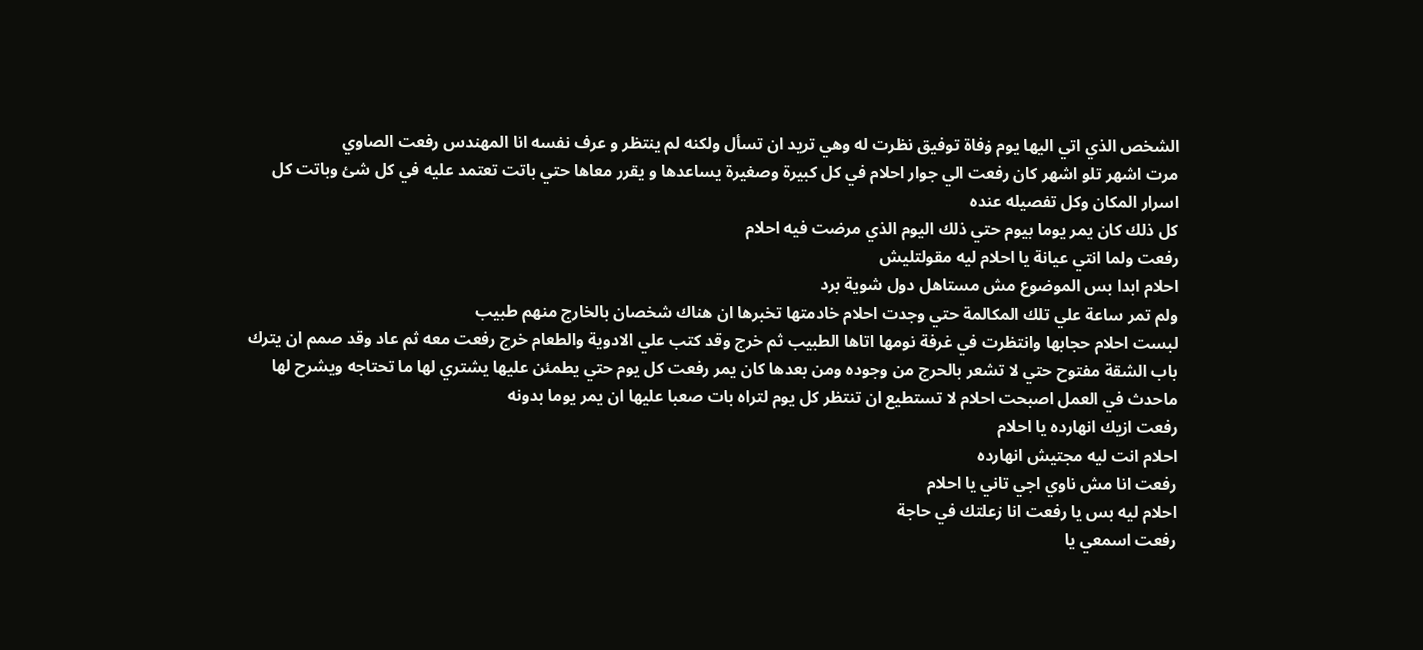الشخص الذي اتي اليها يوم ۏفاة توفيق نظرت له وهي تريد ان تسأل ولكنه لم ينتظر و عرف نفسه انا المهندس رفعت الصاوي
مرت اشهر تلو اشهر كان رفعت الي جوار احلام في كل كبيرة وصغيرة يساعدها و يقرر معاها حتي باتت تعتمد عليه في كل شئ وباتت كل اسرار المكان وكل تفصيله عنده
كل ذلك كان يمر يوما بيوم حتي ذلك اليوم الذي مرضت فيه احلام
رفعت ولما انتي عيانة يا احلام ليه مقولتليش
احلام ابدا بس الموضوع مش مستاهل دول شوية برد
ولم تمر ساعة علي تلك المكالمة حتي وجدت احلام خادمتها تخبرها ان هناك شخصان بالخارج منهم طبيب
لبست احلام حجابها وانتظرت في غرفة نومها اتاها الطبيب ثم خرج وقد كتب علي الادوية والطعام خرج رفعت معه ثم عاد وقد صمم ان يترك باب الشقة مفتوح حتي لا تشعر بالحرج من وجوده ومن بعدها كان يمر رفعت كل يوم حتي يطمئن عليها يشتري لها ما تحتاجه ويشرح لها ماحدث في العمل اصبحت احلام لا تستطيع ان تنتظر كل يوم لتراه بات صعبا عليها ان يمر يوما بدونه
رفعت ازيك انهارده يا احلام
احلام انت ليه مجتيش انهارده
رفعت انا مش ناوي اجي تاني يا احلام
احلام ليه بس يا رفعت انا زعلتك في حاجة
رفعت اسمعي يا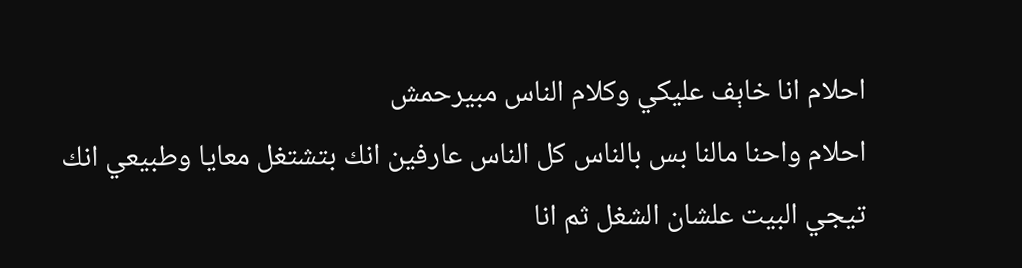احلام انا خاېف عليكي وكلام الناس مبيرحمش
احلام واحنا مالنا بس بالناس كل الناس عارفين انك بتشتغل معايا وطبيعي انك تيجي البيت علشان الشغل ثم انا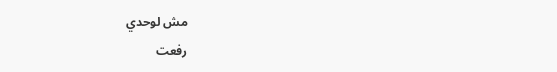مش لوحدي
رفعت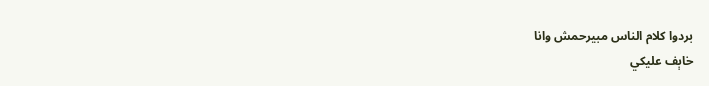بردوا كلام الناس مبيرحمش وانا
خاېف عليكي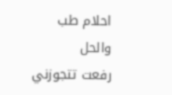احلام طب والحل
رفعت تتجوزني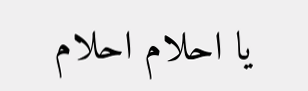يا احلام احلام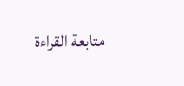متابعة القراءة